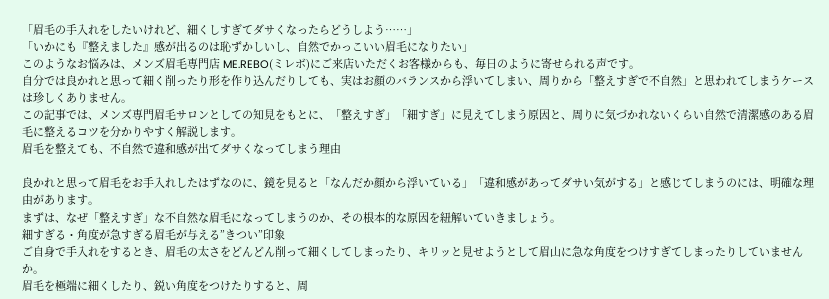「眉毛の手入れをしたいけれど、細くしすぎてダサくなったらどうしよう……」
「いかにも『整えました』感が出るのは恥ずかしいし、自然でかっこいい眉毛になりたい」
このようなお悩みは、メンズ眉毛専門店 ME.REBO(ミレボ)にご来店いただくお客様からも、毎日のように寄せられる声です。
自分では良かれと思って細く削ったり形を作り込んだりしても、実はお顔のバランスから浮いてしまい、周りから「整えすぎで不自然」と思われてしまうケースは珍しくありません。
この記事では、メンズ専門眉毛サロンとしての知見をもとに、「整えすぎ」「細すぎ」に見えてしまう原因と、周りに気づかれないくらい自然で清潔感のある眉毛に整えるコツを分かりやすく解説します。
眉毛を整えても、不自然で違和感が出てダサくなってしまう理由

良かれと思って眉毛をお手入れしたはずなのに、鏡を見ると「なんだか顔から浮いている」「違和感があってダサい気がする」と感じてしまうのには、明確な理由があります。
まずは、なぜ「整えすぎ」な不自然な眉毛になってしまうのか、その根本的な原因を紐解いていきましょう。
細すぎる・角度が急すぎる眉毛が与える”きつい”印象
ご自身で手入れをするとき、眉毛の太さをどんどん削って細くしてしまったり、キリッと見せようとして眉山に急な角度をつけすぎてしまったりしていませんか。
眉毛を極端に細くしたり、鋭い角度をつけたりすると、周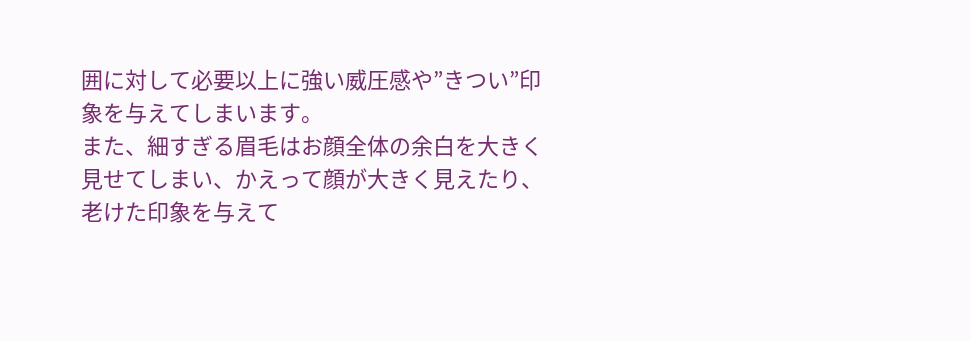囲に対して必要以上に強い威圧感や”きつい”印象を与えてしまいます。
また、細すぎる眉毛はお顔全体の余白を大きく見せてしまい、かえって顔が大きく見えたり、老けた印象を与えて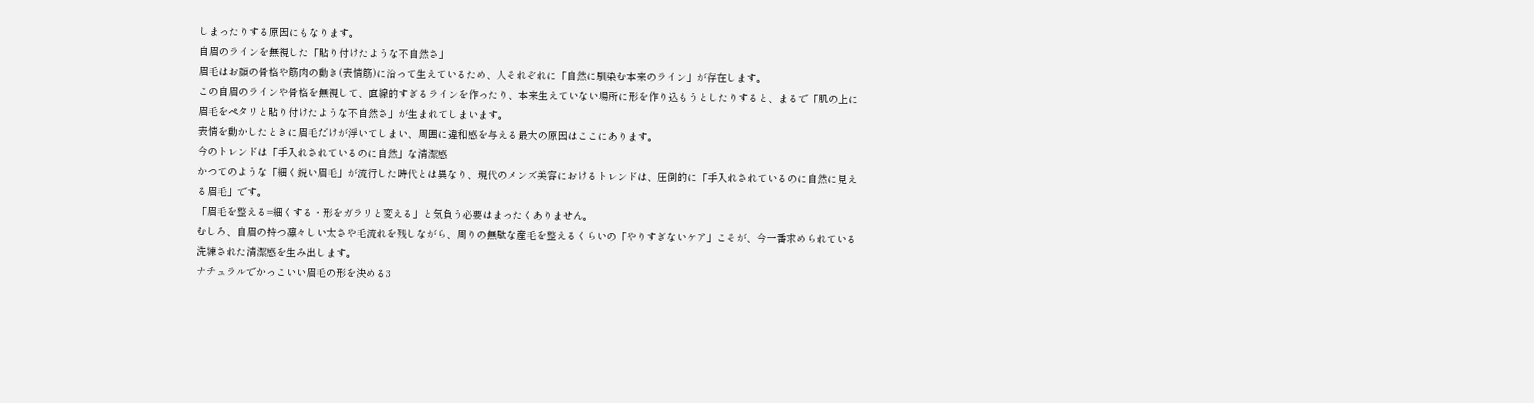しまったりする原因にもなります。
自眉のラインを無視した「貼り付けたような不自然さ」
眉毛はお顔の骨格や筋肉の動き(表情筋)に沿って生えているため、人それぞれに「自然に馴染む本来のライン」が存在します。
この自眉のラインや骨格を無視して、直線的すぎるラインを作ったり、本来生えていない場所に形を作り込もうとしたりすると、まるで「肌の上に眉毛をペタリと貼り付けたような不自然さ」が生まれてしまいます。
表情を動かしたときに眉毛だけが浮いてしまい、周囲に違和感を与える最大の原因はここにあります。
今のトレンドは「手入れされているのに自然」な清潔感
かつてのような「細く鋭い眉毛」が流行した時代とは異なり、現代のメンズ美容におけるトレンドは、圧倒的に「手入れされているのに自然に見える眉毛」です。
「眉毛を整える=細くする・形をガラリと変える」と気負う必要はまったくありません。
むしろ、自眉の持つ凛々しい太さや毛流れを残しながら、周りの無駄な産毛を整えるくらいの「やりすぎないケア」こそが、今一番求められている洗練された清潔感を生み出します。
ナチュラルでかっこいい眉毛の形を決める3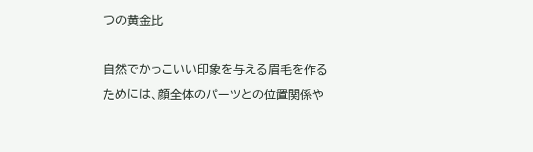つの黄金比

自然でかっこいい印象を与える眉毛を作るためには、顔全体のパーツとの位置関係や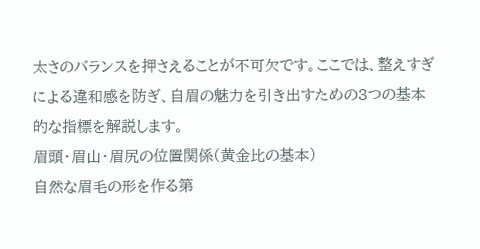太さのバランスを押さえることが不可欠です。ここでは、整えすぎによる違和感を防ぎ、自眉の魅力を引き出すための3つの基本的な指標を解説します。
眉頭・眉山・眉尻の位置関係(黄金比の基本)
自然な眉毛の形を作る第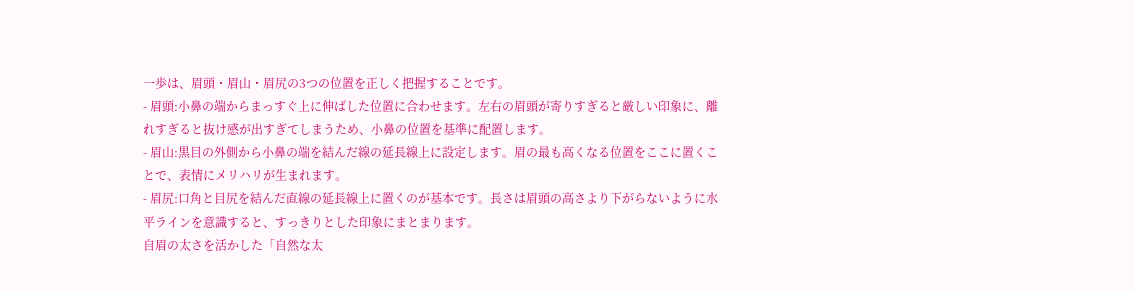一歩は、眉頭・眉山・眉尻の3つの位置を正しく把握することです。
- 眉頭:小鼻の端からまっすぐ上に伸ばした位置に合わせます。左右の眉頭が寄りすぎると厳しい印象に、離れすぎると抜け感が出すぎてしまうため、小鼻の位置を基準に配置します。
- 眉山:黒目の外側から小鼻の端を結んだ線の延長線上に設定します。眉の最も高くなる位置をここに置くことで、表情にメリハリが生まれます。
- 眉尻:口角と目尻を結んだ直線の延長線上に置くのが基本です。長さは眉頭の高さより下がらないように水平ラインを意識すると、すっきりとした印象にまとまります。
自眉の太さを活かした「自然な太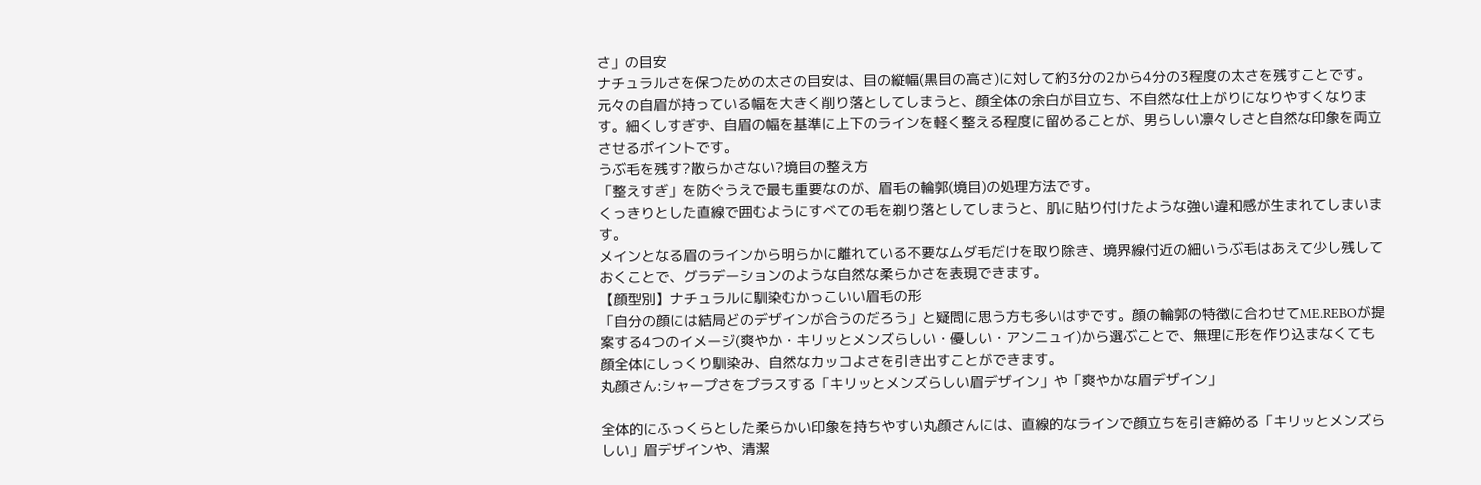さ」の目安
ナチュラルさを保つための太さの目安は、目の縦幅(黒目の高さ)に対して約3分の2から4分の3程度の太さを残すことです。
元々の自眉が持っている幅を大きく削り落としてしまうと、顔全体の余白が目立ち、不自然な仕上がりになりやすくなります。細くしすぎず、自眉の幅を基準に上下のラインを軽く整える程度に留めることが、男らしい凛々しさと自然な印象を両立させるポイントです。
うぶ毛を残す?散らかさない?境目の整え方
「整えすぎ」を防ぐうえで最も重要なのが、眉毛の輪郭(境目)の処理方法です。
くっきりとした直線で囲むようにすべての毛を剃り落としてしまうと、肌に貼り付けたような強い違和感が生まれてしまいます。
メインとなる眉のラインから明らかに離れている不要なムダ毛だけを取り除き、境界線付近の細いうぶ毛はあえて少し残しておくことで、グラデーションのような自然な柔らかさを表現できます。
【顔型別】ナチュラルに馴染むかっこいい眉毛の形
「自分の顔には結局どのデザインが合うのだろう」と疑問に思う方も多いはずです。顔の輪郭の特徴に合わせてME.REBOが提案する4つのイメージ(爽やか・キリッとメンズらしい・優しい・アンニュイ)から選ぶことで、無理に形を作り込まなくても顔全体にしっくり馴染み、自然なカッコよさを引き出すことができます。
丸顔さん:シャープさをプラスする「キリッとメンズらしい眉デザイン」や「爽やかな眉デザイン」

全体的にふっくらとした柔らかい印象を持ちやすい丸顔さんには、直線的なラインで顔立ちを引き締める「キリッとメンズらしい」眉デザインや、清潔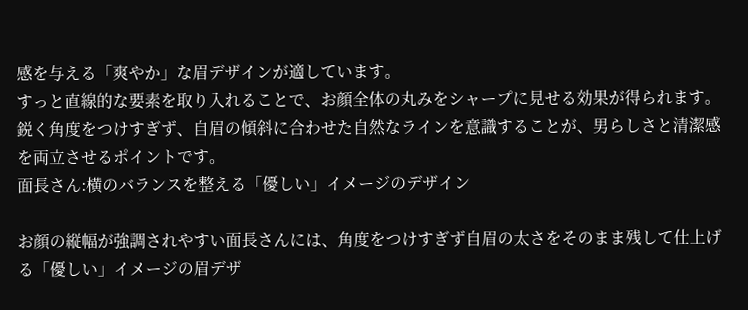感を与える「爽やか」な眉デザインが適しています。
すっと直線的な要素を取り入れることで、お顔全体の丸みをシャープに見せる効果が得られます。鋭く角度をつけすぎず、自眉の傾斜に合わせた自然なラインを意識することが、男らしさと清潔感を両立させるポイントです。
面長さん:横のバランスを整える「優しい」イメージのデザイン

お顔の縦幅が強調されやすい面長さんには、角度をつけすぎず自眉の太さをそのまま残して仕上げる「優しい」イメージの眉デザ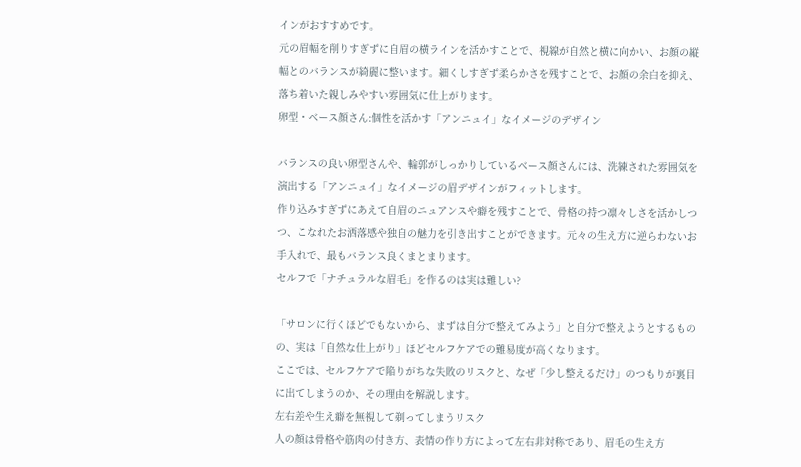インがおすすめです。
元の眉幅を削りすぎずに自眉の横ラインを活かすことで、視線が自然と横に向かい、お顔の縦幅とのバランスが綺麗に整います。細くしすぎず柔らかさを残すことで、お顔の余白を抑え、落ち着いた親しみやすい雰囲気に仕上がります。
卵型・ベース顔さん:個性を活かす「アンニュイ」なイメージのデザイン

バランスの良い卵型さんや、輪郭がしっかりしているベース顔さんには、洗練された雰囲気を演出する「アンニュイ」なイメージの眉デザインがフィットします。
作り込みすぎずにあえて自眉のニュアンスや癖を残すことで、骨格の持つ凛々しさを活かしつつ、こなれたお洒落感や独自の魅力を引き出すことができます。元々の生え方に逆らわないお手入れで、最もバランス良くまとまります。
セルフで「ナチュラルな眉毛」を作るのは実は難しい?

「サロンに行くほどでもないから、まずは自分で整えてみよう」と自分で整えようとするものの、実は「自然な仕上がり」ほどセルフケアでの難易度が高くなります。
ここでは、セルフケアで陥りがちな失敗のリスクと、なぜ「少し整えるだけ」のつもりが裏目に出てしまうのか、その理由を解説します。
左右差や生え癖を無視して剃ってしまうリスク
人の顔は骨格や筋肉の付き方、表情の作り方によって左右非対称であり、眉毛の生え方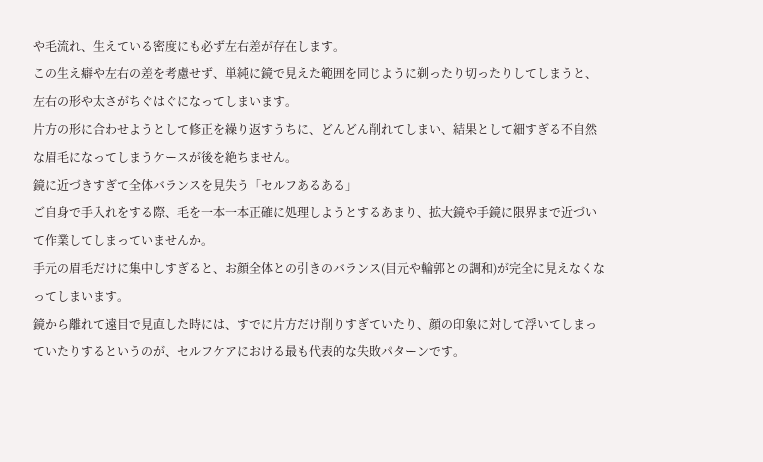や毛流れ、生えている密度にも必ず左右差が存在します。
この生え癖や左右の差を考慮せず、単純に鏡で見えた範囲を同じように剃ったり切ったりしてしまうと、左右の形や太さがちぐはぐになってしまいます。
片方の形に合わせようとして修正を繰り返すうちに、どんどん削れてしまい、結果として細すぎる不自然な眉毛になってしまうケースが後を絶ちません。
鏡に近づきすぎて全体バランスを見失う「セルフあるある」
ご自身で手入れをする際、毛を一本一本正確に処理しようとするあまり、拡大鏡や手鏡に限界まで近づいて作業してしまっていませんか。
手元の眉毛だけに集中しすぎると、お顔全体との引きのバランス(目元や輪郭との調和)が完全に見えなくなってしまいます。
鏡から離れて遠目で見直した時には、すでに片方だけ削りすぎていたり、顔の印象に対して浮いてしまっていたりするというのが、セルフケアにおける最も代表的な失敗パターンです。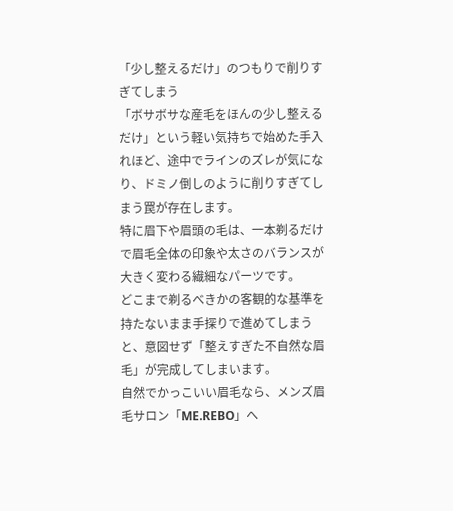「少し整えるだけ」のつもりで削りすぎてしまう
「ボサボサな産毛をほんの少し整えるだけ」という軽い気持ちで始めた手入れほど、途中でラインのズレが気になり、ドミノ倒しのように削りすぎてしまう罠が存在します。
特に眉下や眉頭の毛は、一本剃るだけで眉毛全体の印象や太さのバランスが大きく変わる繊細なパーツです。
どこまで剃るべきかの客観的な基準を持たないまま手探りで進めてしまうと、意図せず「整えすぎた不自然な眉毛」が完成してしまいます。
自然でかっこいい眉毛なら、メンズ眉毛サロン「ME.REBO」へ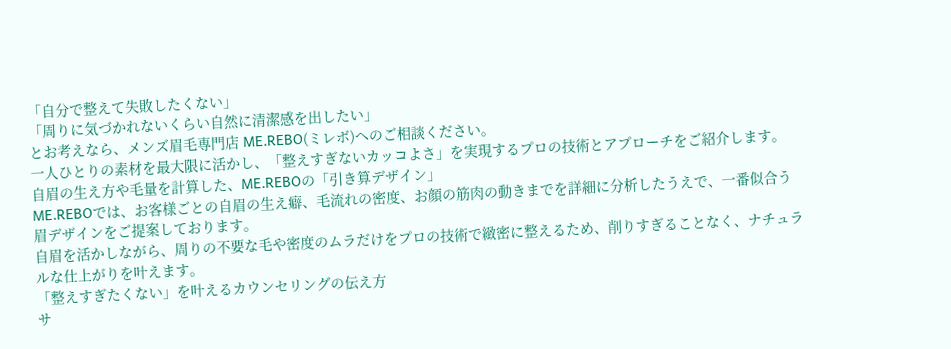「自分で整えて失敗したくない」
「周りに気づかれないくらい自然に清潔感を出したい」
とお考えなら、メンズ眉毛専門店 ME.REBO(ミレボ)へのご相談ください。
一人ひとりの素材を最大限に活かし、「整えすぎないカッコよさ」を実現するプロの技術とアプローチをご紹介します。
自眉の生え方や毛量を計算した、ME.REBOの「引き算デザイン」
ME.REBOでは、お客様ごとの自眉の生え癖、毛流れの密度、お顔の筋肉の動きまでを詳細に分析したうえで、一番似合う眉デザインをご提案しております。
自眉を活かしながら、周りの不要な毛や密度のムラだけをプロの技術で緻密に整えるため、削りすぎることなく、ナチュラルな仕上がりを叶えます。
「整えすぎたくない」を叶えるカウンセリングの伝え方
サ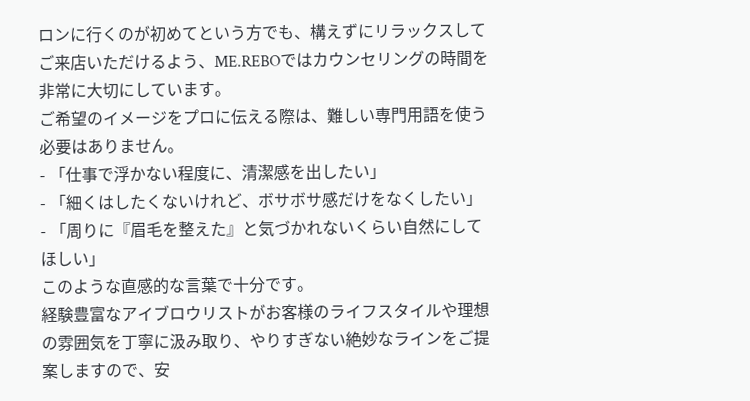ロンに行くのが初めてという方でも、構えずにリラックスしてご来店いただけるよう、ME.REBOではカウンセリングの時間を非常に大切にしています。
ご希望のイメージをプロに伝える際は、難しい専門用語を使う必要はありません。
- 「仕事で浮かない程度に、清潔感を出したい」
- 「細くはしたくないけれど、ボサボサ感だけをなくしたい」
- 「周りに『眉毛を整えた』と気づかれないくらい自然にしてほしい」
このような直感的な言葉で十分です。
経験豊富なアイブロウリストがお客様のライフスタイルや理想の雰囲気を丁寧に汲み取り、やりすぎない絶妙なラインをご提案しますので、安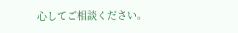心してご相談ください。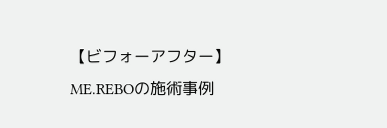【ビフォーアフター】ME.REBOの施術事例